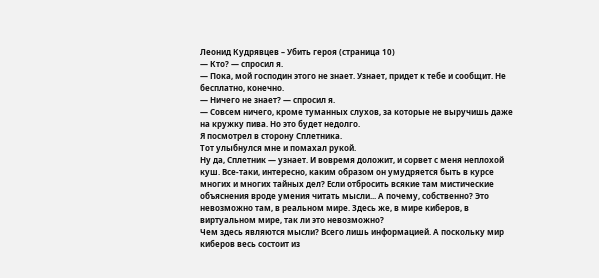Леонид Кудрявцев – Убить героя (страница 10)
— Кто? — спросил я.
— Пока, мой господин этого не знает. Узнает, придет к тебе и сообщит. Не бесплатно, конечно.
— Ничего не знает? — спросил я.
— Совсем ничего, кроме туманных слухов, за которые не выручишь даже на кружку пива. Но это будет недолго.
Я посмотрел в сторону Сплетника.
Тот улыбнулся мне и помахал рукой.
Ну да, Сплетник — узнает. И вовремя доложит, и сорвет с меня неплохой куш. Все-таки, интересно, каким образом он умудряется быть в курсе многих и многих тайных дел? Если отбросить всякие там мистические объяснения вроде умения читать мысли... А почему, собственно? Это невозможно там, в реальном мире. Здесь же, в мире киберов, в виртуальном мире, так ли это невозможно?
Чем здесь являются мысли? Всего лишь информацией. А поскольку мир киберов весь состоит из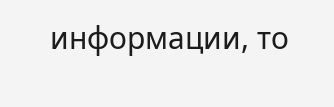информации, то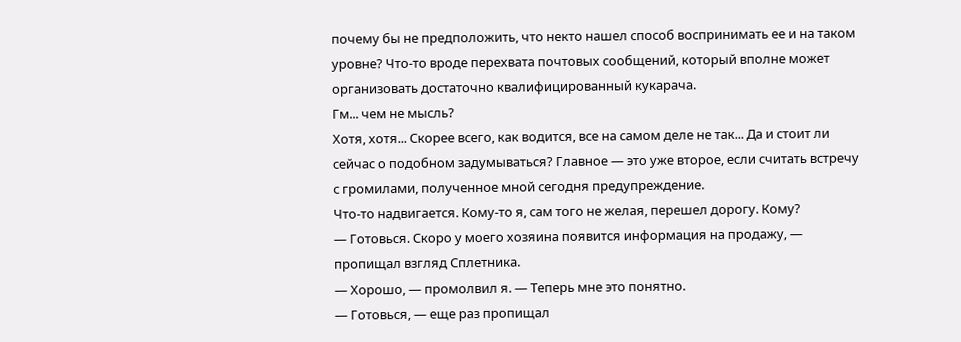почему бы не предположить, что некто нашел способ воспринимать ее и на таком уровне? Что-то вроде перехвата почтовых сообщений, который вполне может организовать достаточно квалифицированный кукарача.
Гм... чем не мысль?
Хотя, хотя... Скорее всего, как водится, все на самом деле не так... Да и стоит ли сейчас о подобном задумываться? Главное — это уже второе, если считать встречу с громилами, полученное мной сегодня предупреждение.
Что-то надвигается. Кому-то я, сам того не желая, перешел дорогу. Кому?
— Готовься. Скоро у моего хозяина появится информация на продажу, — пропищал взгляд Сплетника.
— Хорошо, — промолвил я. — Теперь мне это понятно.
— Готовься, — еще раз пропищал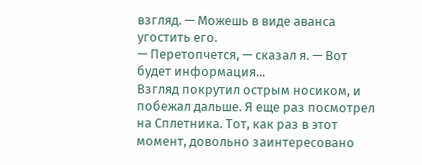взгляд. — Можешь в виде аванса угостить его.
— Перетопчется, — сказал я. — Вот будет информация...
Взгляд покрутил острым носиком, и побежал дальше. Я еще раз посмотрел на Сплетника. Тот, как раз в этот момент, довольно заинтересовано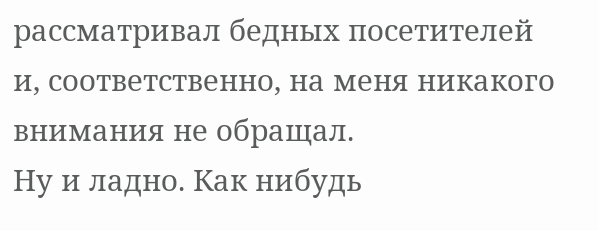рассматривал бедных посетителей и, соответственно, на меня никакого внимания не обращал.
Ну и ладно. Как нибудь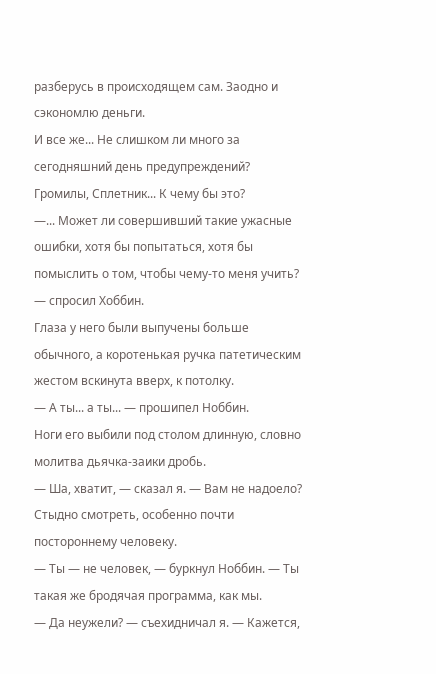разберусь в происходящем сам. Заодно и сэкономлю деньги.
И все же... Не слишком ли много за сегодняшний день предупреждений? Громилы, Сплетник... К чему бы это?
—... Может ли совершивший такие ужасные ошибки, хотя бы попытаться, хотя бы помыслить о том, чтобы чему-то меня учить? — спросил Хоббин.
Глаза у него были выпучены больше обычного, а коротенькая ручка патетическим жестом вскинута вверх, к потолку.
— А ты... а ты... — прошипел Ноббин.
Ноги его выбили под столом длинную, словно молитва дьячка-заики дробь.
— Ша, хватит, — сказал я. — Вам не надоело? Стыдно смотреть, особенно почти постороннему человеку.
— Ты — не человек, — буркнул Ноббин. — Ты такая же бродячая программа, как мы.
— Да неужели? — съехидничал я. — Кажется,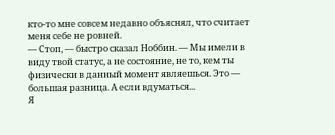кто-то мне совсем недавно объяснял, что считает меня себе не ровней.
— Стоп, — быстро сказал Ноббин. — Мы имели в виду твой статус, а не состояние, не то, кем ты физически в данный момент являешься. Это — большая разница. А если вдуматься...
Я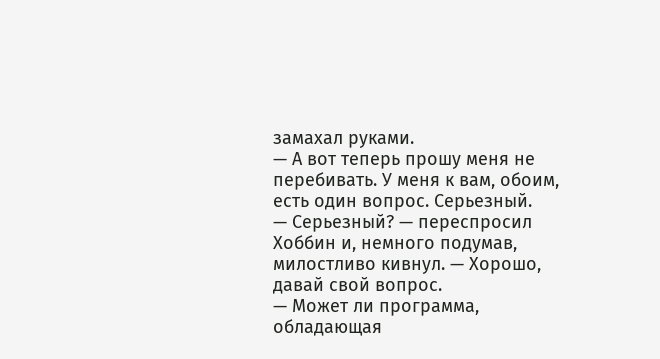замахал руками.
— А вот теперь прошу меня не перебивать. У меня к вам, обоим, есть один вопрос. Серьезный.
— Серьезный? — переспросил Хоббин и, немного подумав, милостливо кивнул. — Хорошо, давай свой вопрос.
— Может ли программа, обладающая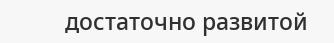достаточно развитой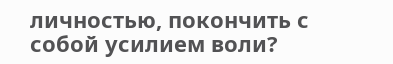личностью, покончить с собой усилием воли?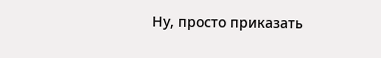Ну, просто приказать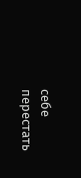себе перестать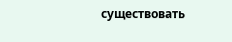существовать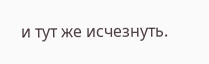и тут же исчезнуть.